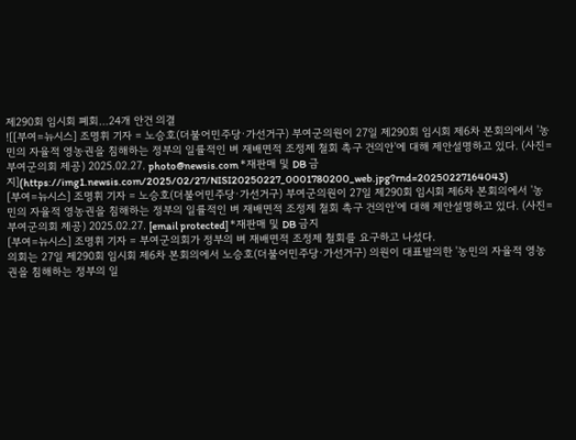제290회 임시회 폐회…24개 안건 의결
![[부여=뉴시스] 조명휘 기자 = 노승호(더불어민주당·가선거구) 부여군의원이 27일 제290회 임시회 제6차 본회의에서 '농민의 자율적 영농권을 침해하는 정부의 일률적인 벼 재배면적 조정제 철회 촉구 건의안'에 대해 제안설명하고 있다. (사진= 부여군의회 제공) 2025.02.27. photo@newsis.com *재판매 및 DB 금지](https://img1.newsis.com/2025/02/27/NISI20250227_0001780200_web.jpg?rnd=20250227164043)
[부여=뉴시스] 조명휘 기자 = 노승호(더불어민주당·가선거구) 부여군의원이 27일 제290회 임시회 제6차 본회의에서 '농민의 자율적 영농권을 침해하는 정부의 일률적인 벼 재배면적 조정제 철회 촉구 건의안'에 대해 제안설명하고 있다. (사진= 부여군의회 제공) 2025.02.27. [email protected] *재판매 및 DB 금지
[부여=뉴시스] 조명휘 기자 = 부여군의회가 정부의 벼 재배면적 조정제 철회를 요구하고 나섰다.
의회는 27일 제290회 임시회 제6차 본회의에서 노승호(더불어민주당·가선거구) 의원이 대표발의한 '농민의 자율적 영농권을 침해하는 정부의 일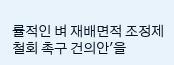률적인 벼 재배면적 조정제 철회 촉구 건의안'을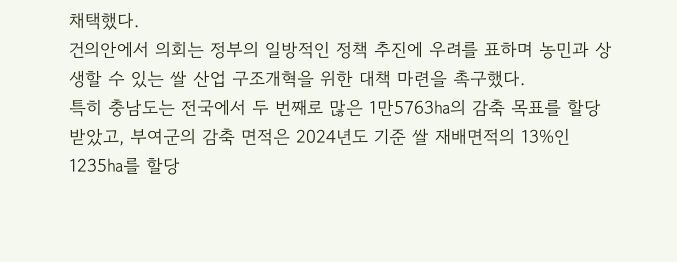채택했다.
건의안에서 의회는 정부의 일방적인 정책 추진에 우려를 표하며 농민과 상생할 수 있는 쌀 산업 구조개혁을 위한 대책 마련을 촉구했다.
특히 충남도는 전국에서 두 번째로 많은 1만5763㏊의 감축 목표를 할당받았고, 부여군의 감축 면적은 2024년도 기준 쌀 재배면적의 13%인 1235㏊를 할당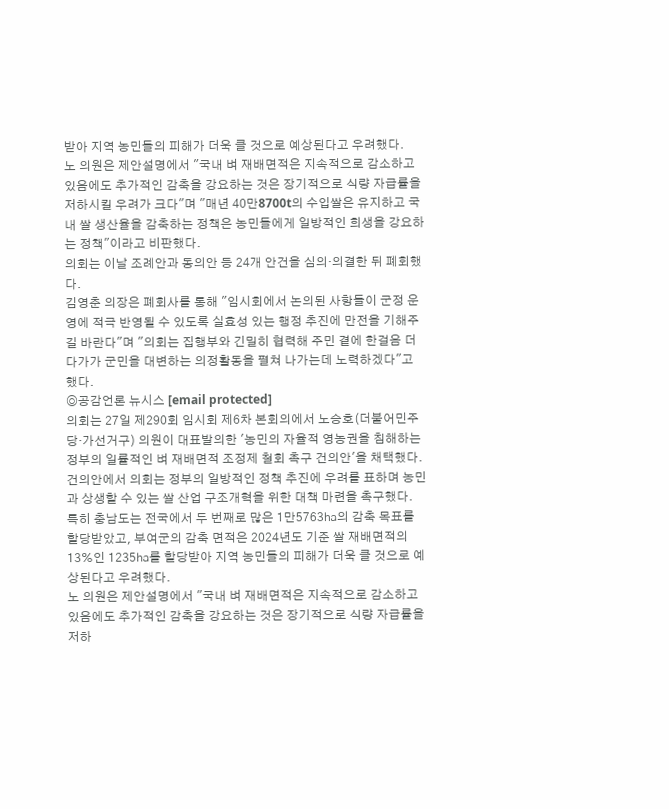받아 지역 농민들의 피해가 더욱 클 것으로 예상된다고 우려했다.
노 의원은 제안설명에서 "국내 벼 재배면적은 지속적으로 감소하고 있음에도 추가적인 감축을 강요하는 것은 장기적으로 식량 자급률을 저하시킬 우려가 크다"며 "매년 40만8700t의 수입쌀은 유지하고 국내 쌀 생산율을 감축하는 정책은 농민들에게 일방적인 희생을 강요하는 정책"이라고 비판했다.
의회는 이날 조례안과 동의안 등 24개 안건을 심의·의결한 뒤 폐회했다.
김영춘 의장은 폐회사를 통해 "임시회에서 논의된 사항들이 군정 운영에 적극 반영될 수 있도록 실효성 있는 행정 추진에 만전을 기해주길 바란다"며 "의회는 집행부와 긴밀히 협력해 주민 곁에 한걸음 더 다가가 군민을 대변하는 의정활동을 펼쳐 나가는데 노력하겠다"고 했다.
◎공감언론 뉴시스 [email protected]
의회는 27일 제290회 임시회 제6차 본회의에서 노승호(더불어민주당·가선거구) 의원이 대표발의한 '농민의 자율적 영농권을 침해하는 정부의 일률적인 벼 재배면적 조정제 철회 촉구 건의안'을 채택했다.
건의안에서 의회는 정부의 일방적인 정책 추진에 우려를 표하며 농민과 상생할 수 있는 쌀 산업 구조개혁을 위한 대책 마련을 촉구했다.
특히 충남도는 전국에서 두 번째로 많은 1만5763㏊의 감축 목표를 할당받았고, 부여군의 감축 면적은 2024년도 기준 쌀 재배면적의 13%인 1235㏊를 할당받아 지역 농민들의 피해가 더욱 클 것으로 예상된다고 우려했다.
노 의원은 제안설명에서 "국내 벼 재배면적은 지속적으로 감소하고 있음에도 추가적인 감축을 강요하는 것은 장기적으로 식량 자급률을 저하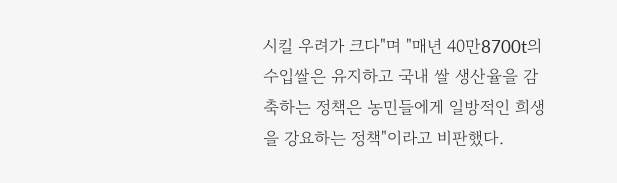시킬 우려가 크다"며 "매년 40만8700t의 수입쌀은 유지하고 국내 쌀 생산율을 감축하는 정책은 농민들에게 일방적인 희생을 강요하는 정책"이라고 비판했다.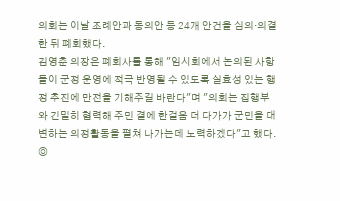의회는 이날 조례안과 동의안 등 24개 안건을 심의·의결한 뒤 폐회했다.
김영춘 의장은 폐회사를 통해 "임시회에서 논의된 사항들이 군정 운영에 적극 반영될 수 있도록 실효성 있는 행정 추진에 만전을 기해주길 바란다"며 "의회는 집행부와 긴밀히 협력해 주민 곁에 한걸음 더 다가가 군민을 대변하는 의정활동을 펼쳐 나가는데 노력하겠다"고 했다.
◎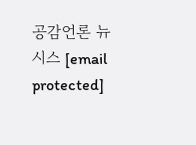공감언론 뉴시스 [email protected]